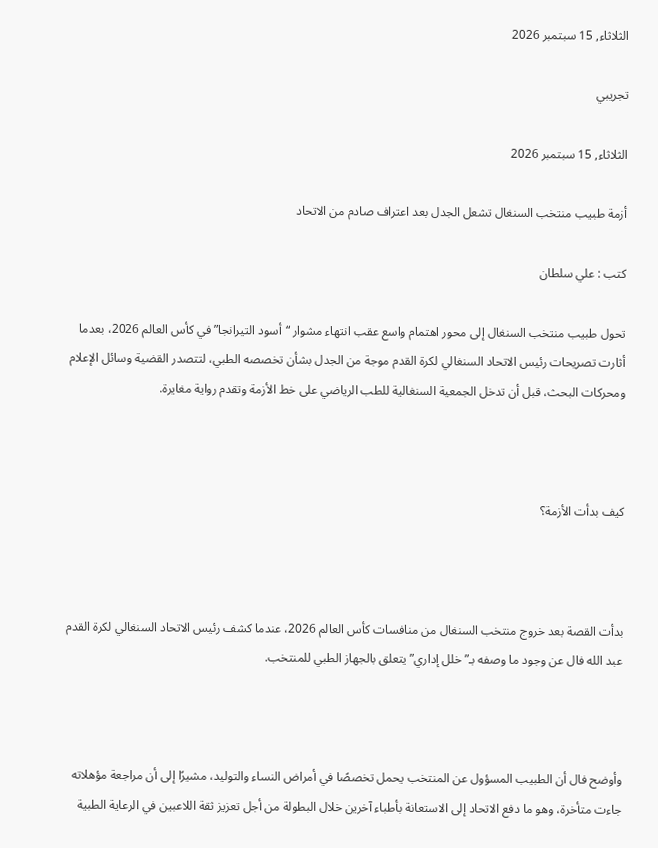الثلاثاء, 15 سبتمبر 2026

تجريبي

الثلاثاء, 15 سبتمبر 2026

أزمة طبيب منتخب السنغال تشعل الجدل بعد اعتراف صادم من الاتحاد

كتب : علي سلطان

تحول طبيب منتخب السنغال إلى محور اهتمام واسع عقب انتهاء مشوار “أسود التيرانجا” في كأس العالم 2026، بعدما أثارت تصريحات رئيس الاتحاد السنغالي لكرة القدم موجة من الجدل بشأن تخصصه الطبي، لتتصدر القضية وسائل الإعلام ومحركات البحث، قبل أن تدخل الجمعية السنغالية للطب الرياضي على خط الأزمة وتقدم رواية مغايرة.



كيف بدأت الأزمة؟



بدأت القصة بعد خروج منتخب السنغال من منافسات كأس العالم 2026، عندما كشف رئيس الاتحاد السنغالي لكرة القدم عبد الله فال عن وجود ما وصفه بـ”خلل إداري” يتعلق بالجهاز الطبي للمنتخب.



وأوضح فال أن الطبيب المسؤول عن المنتخب يحمل تخصصًا في أمراض النساء والتوليد، مشيرًا إلى أن مراجعة مؤهلاته جاءت متأخرة، وهو ما دفع الاتحاد إلى الاستعانة بأطباء آخرين خلال البطولة من أجل تعزيز ثقة اللاعبين في الرعاية الطبية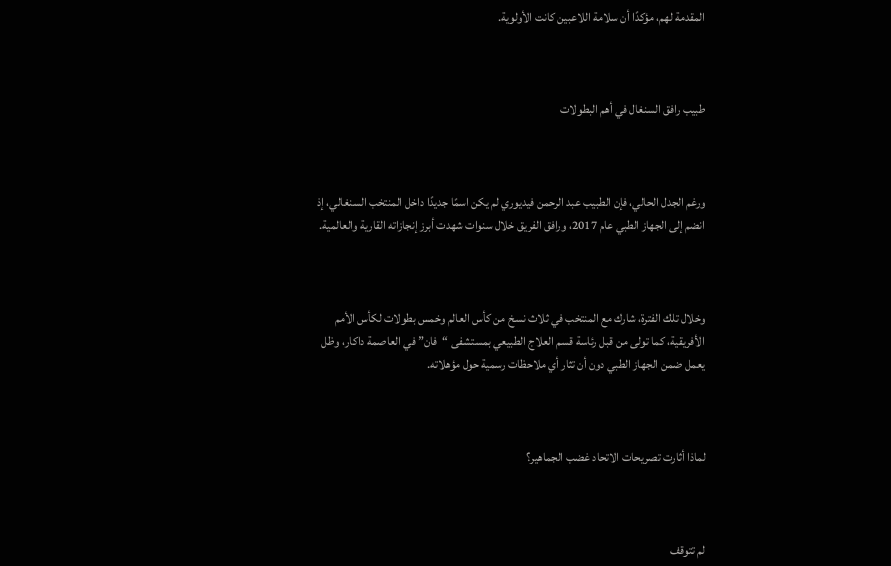المقدمة لهم، مؤكدًا أن سلامة اللاعبين كانت الأولوية.



طبيب رافق السنغال في أهم البطولات



ورغم الجدل الحالي، فإن الطبيب عبد الرحمن فيديوري لم يكن اسمًا جديدًا داخل المنتخب السنغالي، إذ انضم إلى الجهاز الطبي عام 2017، ورافق الفريق خلال سنوات شهدت أبرز إنجازاته القارية والعالمية.



وخلال تلك الفترة، شارك مع المنتخب في ثلاث نسخ من كأس العالم وخمس بطولات لكأس الأمم الأفريقية، كما تولى من قبل رئاسة قسم العلاج الطبيعي بمستشفى “فان” في العاصمة داكار، وظل يعمل ضمن الجهاز الطبي دون أن تثار أي ملاحظات رسمية حول مؤهلاته.



لماذا أثارت تصريحات الاتحاد غضب الجماهير؟



لم تتوقف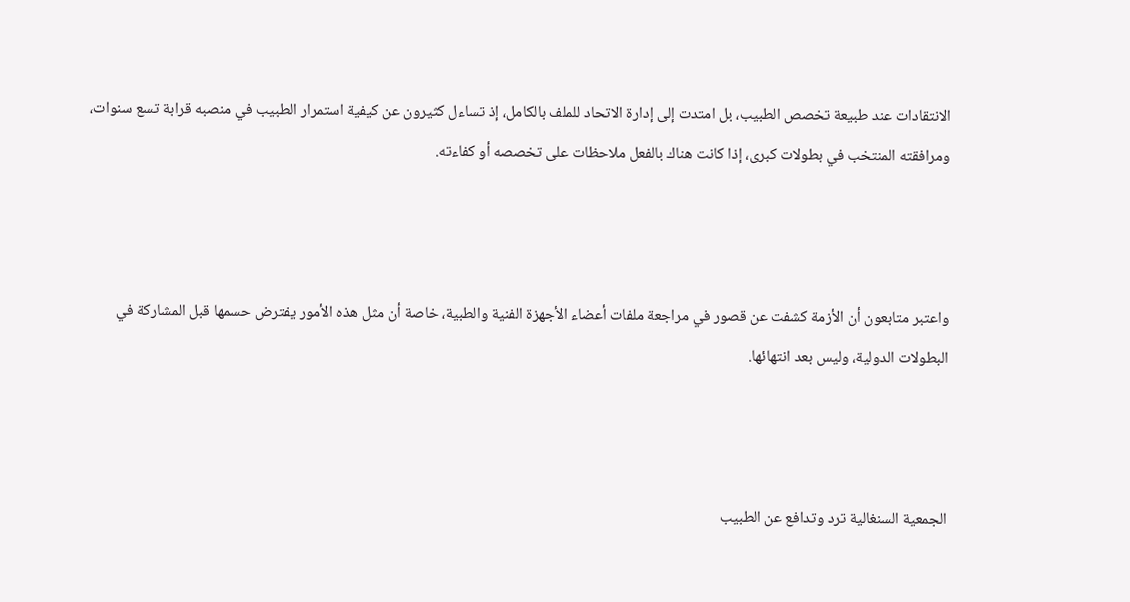الانتقادات عند طبيعة تخصص الطبيب، بل امتدت إلى إدارة الاتحاد للملف بالكامل، إذ تساءل كثيرون عن كيفية استمرار الطبيب في منصبه قرابة تسع سنوات، ومرافقته المنتخب في بطولات كبرى، إذا كانت هناك بالفعل ملاحظات على تخصصه أو كفاءته.



واعتبر متابعون أن الأزمة كشفت عن قصور في مراجعة ملفات أعضاء الأجهزة الفنية والطبية، خاصة أن مثل هذه الأمور يفترض حسمها قبل المشاركة في البطولات الدولية، وليس بعد انتهائها.



الجمعية السنغالية ترد وتدافع عن الطبيب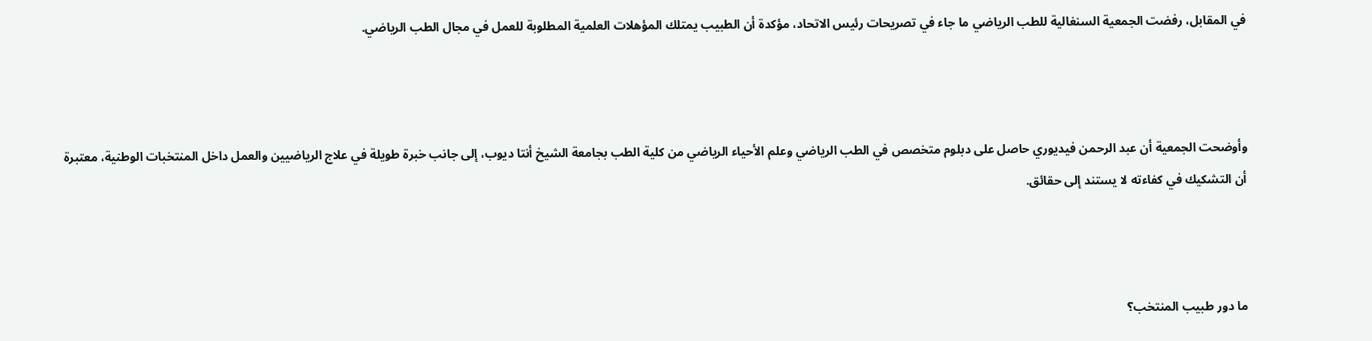في المقابل، رفضت الجمعية السنغالية للطب الرياضي ما جاء في تصريحات رئيس الاتحاد، مؤكدة أن الطبيب يمتلك المؤهلات العلمية المطلوبة للعمل في مجال الطب الرياضي.



وأوضحت الجمعية أن عبد الرحمن فيديوري حاصل على دبلوم متخصص في الطب الرياضي وعلم الأحياء الرياضي من كلية الطب بجامعة الشيخ أنتا ديوب، إلى جانب خبرة طويلة في علاج الرياضيين والعمل داخل المنتخبات الوطنية، معتبرة أن التشكيك في كفاءته لا يستند إلى حقائق.



ما دور طبيب المنتخب؟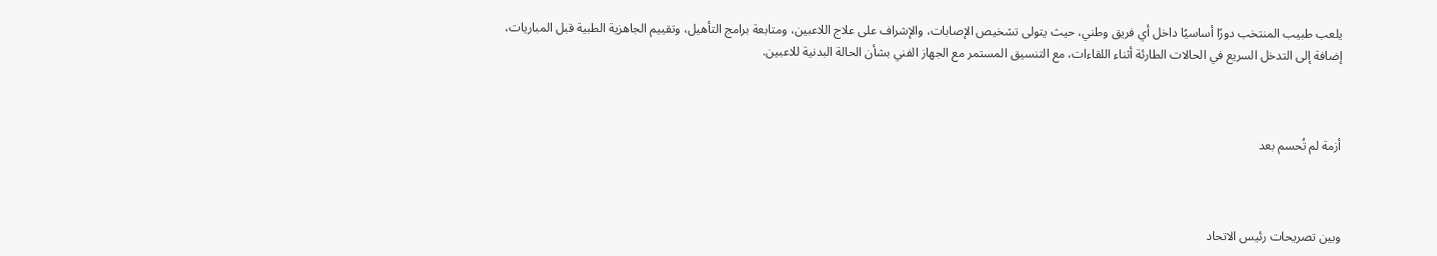يلعب طبيب المنتخب دورًا أساسيًا داخل أي فريق وطني، حيث يتولى تشخيص الإصابات، والإشراف على علاج اللاعبين، ومتابعة برامج التأهيل، وتقييم الجاهزية الطبية قبل المباريات، إضافة إلى التدخل السريع في الحالات الطارئة أثناء اللقاءات، مع التنسيق المستمر مع الجهاز الفني بشأن الحالة البدنية للاعبين.



أزمة لم تُحسم بعد



وبين تصريحات رئيس الاتحاد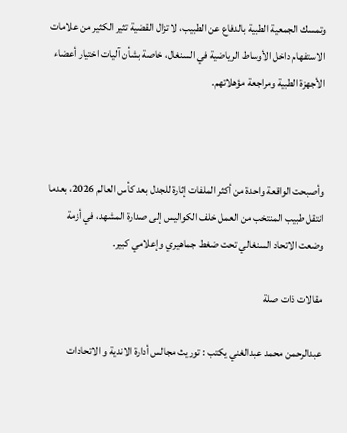وتمسك الجمعية الطبية بالدفاع عن الطبيب، لا تزال القضية تثير الكثير من علامات الاستفهام داخل الأوساط الرياضية في السنغال، خاصة بشأن آليات اختيار أعضاء الأجهزة الطبية ومراجعة مؤهلاتهم.



وأصبحت الواقعة واحدة من أكثر الملفات إثارة للجدل بعد كأس العالم 2026، بعدما انتقل طبيب المنتخب من العمل خلف الكواليس إلى صدارة المشهد، في أزمة وضعت الاتحاد السنغالي تحت ضغط جماهيري وإعلامي كبير.

مقالات ذات صلة

عبدالرحمن محمد عبدالغني يكتب : توريث مجالس أدارة الاندية و الاتحادات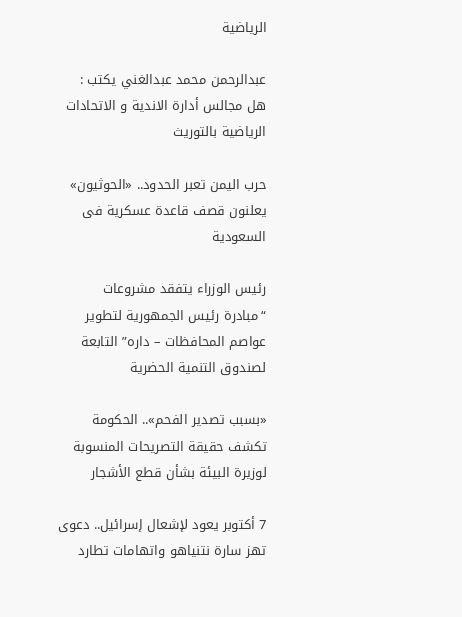الرياضية

عبدالرحمن محمد عبدالغني يكتب : هل مجالس أدارة الاندية و الاتحادات الرياضية بالتوريث

حرب اليمن تعبر الحدود.. «الحوثيون» يعلنون قصف قاعدة عسكرية فى السعودية

رئيس الوزراء يتفقد مشروعات “مبادرة رئيس الجمهورية لتطوير عواصم المحافظات – داره” التابعة لصندوق التنمية الحضرية

«بسبب تصدير الفحم».. الحكومة تكشف حقيقة التصريحات المنسوبة لوزيرة البيئة بشأن قطع الأشجار

7 أكتوبر يعود لإشعال إسرائيل.. دعوى تهز سارة نتنياهو واتهامات تطارد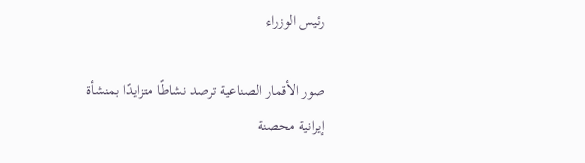رئيس الوزراء

صور الأقمار الصناعية ترصد نشاطًا متزايدًا بمنشأة إيرانية محصنة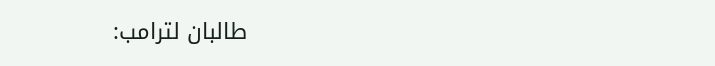طالبان لترامب: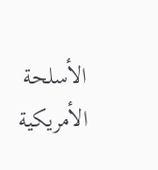الأسلحة الأمريكية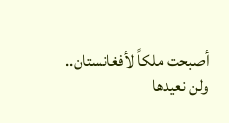أصبحت ملكاً لأفغانستان.. ولن نعيدها